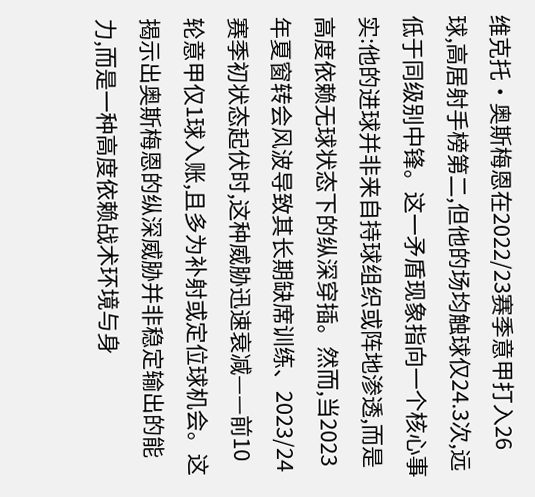维克托·奥斯梅恩在2022/23赛季意甲打入26球,高居射手榜第二,但他的场均触球仅24.3次,远低于同级别中锋。这一矛盾现象指向一个核心事实:他的进球并非来自持球组织或阵地渗透,而是高度依赖无球状态下的纵深穿插。然而,当2023年夏窗转会风波导致其长期缺席训练、2023/24赛季初状态起伏时,这种威胁迅速衰减——前10轮意甲仅1球入账,且多为补射或定位球机会。这揭示出奥斯梅恩的纵深威胁并非稳定输出的能力,而是一种高度依赖战术环境与身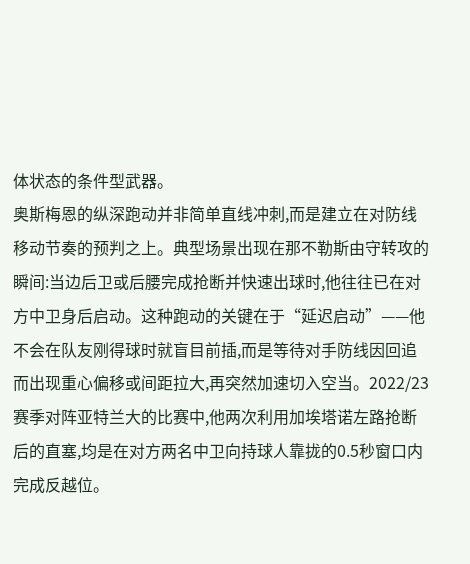体状态的条件型武器。
奥斯梅恩的纵深跑动并非简单直线冲刺,而是建立在对防线移动节奏的预判之上。典型场景出现在那不勒斯由守转攻的瞬间:当边后卫或后腰完成抢断并快速出球时,他往往已在对方中卫身后启动。这种跑动的关键在于“延迟启动”——他不会在队友刚得球时就盲目前插,而是等待对手防线因回追而出现重心偏移或间距拉大,再突然加速切入空当。2022/23赛季对阵亚特兰大的比赛中,他两次利用加埃塔诺左路抢断后的直塞,均是在对方两名中卫向持球人靠拢的0.5秒窗口内完成反越位。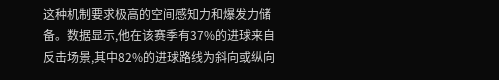这种机制要求极高的空间感知力和爆发力储备。数据显示,他在该赛季有37%的进球来自反击场景,其中82%的进球路线为斜向或纵向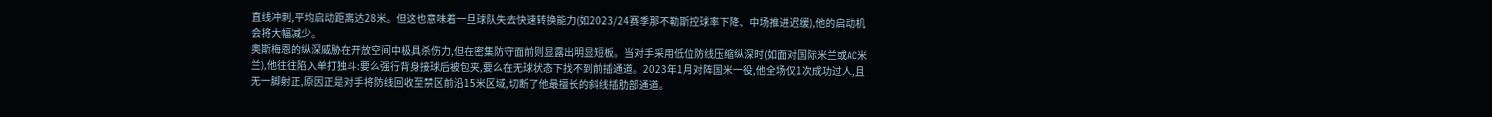直线冲刺,平均启动距离达28米。但这也意味着一旦球队失去快速转换能力(如2023/24赛季那不勒斯控球率下降、中场推进迟缓),他的启动机会将大幅减少。
奥斯梅恩的纵深威胁在开放空间中极具杀伤力,但在密集防守面前则显露出明显短板。当对手采用低位防线压缩纵深时(如面对国际米兰或AC米兰),他往往陷入单打独斗:要么强行背身接球后被包夹,要么在无球状态下找不到前插通道。2023年1月对阵国米一役,他全场仅1次成功过人,且无一脚射正,原因正是对手将防线回收至禁区前沿15米区域,切断了他最擅长的斜线插肋部通道。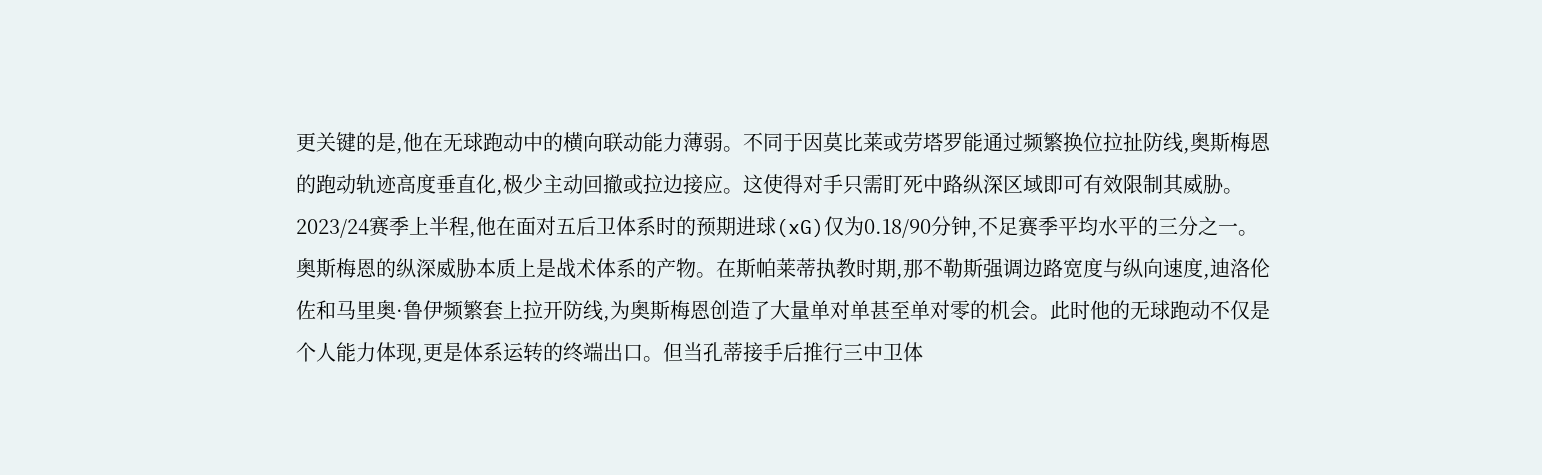更关键的是,他在无球跑动中的横向联动能力薄弱。不同于因莫比莱或劳塔罗能通过频繁换位拉扯防线,奥斯梅恩的跑动轨迹高度垂直化,极少主动回撤或拉边接应。这使得对手只需盯死中路纵深区域即可有效限制其威胁。2023/24赛季上半程,他在面对五后卫体系时的预期进球(xG)仅为0.18/90分钟,不足赛季平均水平的三分之一。
奥斯梅恩的纵深威胁本质上是战术体系的产物。在斯帕莱蒂执教时期,那不勒斯强调边路宽度与纵向速度,迪洛伦佐和马里奥·鲁伊频繁套上拉开防线,为奥斯梅恩创造了大量单对单甚至单对零的机会。此时他的无球跑动不仅是个人能力体现,更是体系运转的终端出口。但当孔蒂接手后推行三中卫体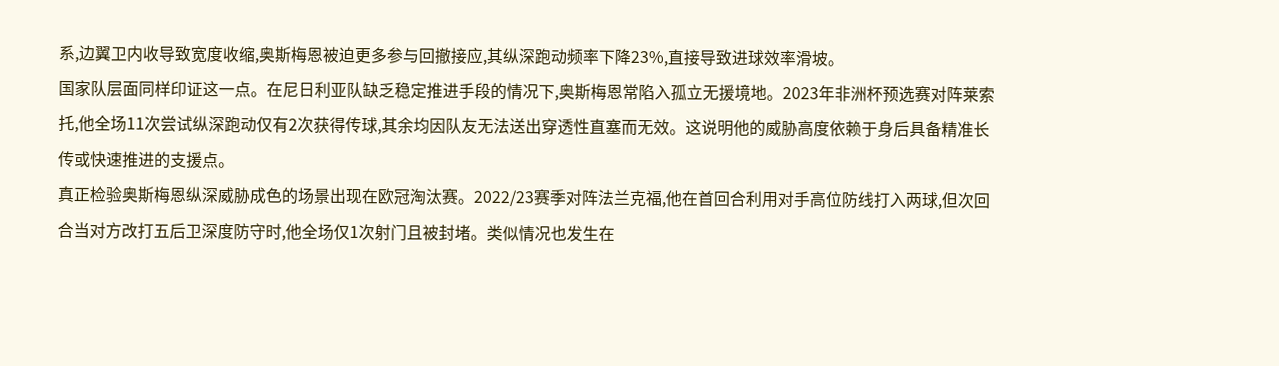系,边翼卫内收导致宽度收缩,奥斯梅恩被迫更多参与回撤接应,其纵深跑动频率下降23%,直接导致进球效率滑坡。
国家队层面同样印证这一点。在尼日利亚队缺乏稳定推进手段的情况下,奥斯梅恩常陷入孤立无援境地。2023年非洲杯预选赛对阵莱索托,他全场11次尝试纵深跑动仅有2次获得传球,其余均因队友无法送出穿透性直塞而无效。这说明他的威胁高度依赖于身后具备精准长传或快速推进的支援点。
真正检验奥斯梅恩纵深威胁成色的场景出现在欧冠淘汰赛。2022/23赛季对阵法兰克福,他在首回合利用对手高位防线打入两球,但次回合当对方改打五后卫深度防守时,他全场仅1次射门且被封堵。类似情况也发生在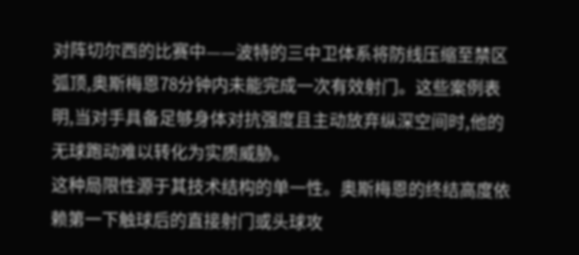对阵切尔西的比赛中——波特的三中卫体系将防线压缩至禁区弧顶,奥斯梅恩78分钟内未能完成一次有效射门。这些案例表明,当对手具备足够身体对抗强度且主动放弃纵深空间时,他的无球跑动难以转化为实质威胁。
这种局限性源于其技术结构的单一性。奥斯梅恩的终结高度依赖第一下触球后的直接射门或头球攻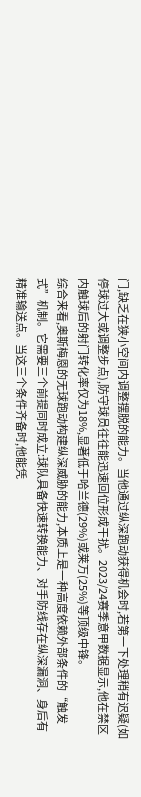门,缺乏在狭小空间内调整摆脱的能力。当他通过纵深跑动获得机会时,若第一下处理稍有迟疑(如停球过大或调整步点),防守球员往往能迅速回位形成干扰。2023/24赛季意甲数据显示,他在禁区内触球后的射门转化率仅为18%,显著低于哈兰德(29%)或莱万(25%)等顶级中锋。
综合来看,奥斯梅恩的无球跑动构建纵深威胁的能力,本质上是一种高度依赖外部条件的“触发式”机制。它需要三个前提同时成立:球队具备快速转换能力、对手防线存在纵深漏洞、身后有精准输送点。当这三个条件齐备时,他能凭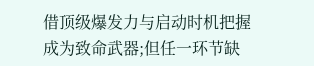借顶级爆发力与启动时机把握成为致命武器;但任一环节缺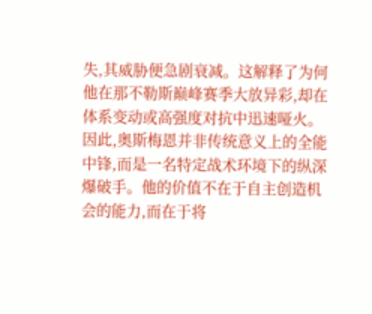失,其威胁便急剧衰减。这解释了为何他在那不勒斯巅峰赛季大放异彩,却在体系变动或高强度对抗中迅速哑火。
因此,奥斯梅恩并非传统意义上的全能中锋,而是一名特定战术环境下的纵深爆破手。他的价值不在于自主创造机会的能力,而在于将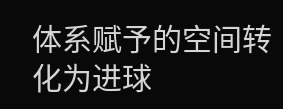体系赋予的空间转化为进球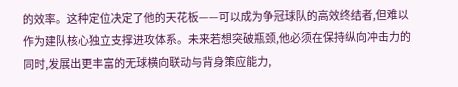的效率。这种定位决定了他的天花板——可以成为争冠球队的高效终结者,但难以作为建队核心独立支撑进攻体系。未来若想突破瓶颈,他必须在保持纵向冲击力的同时,发展出更丰富的无球横向联动与背身策应能力,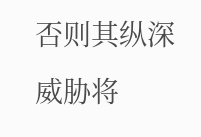否则其纵深威胁将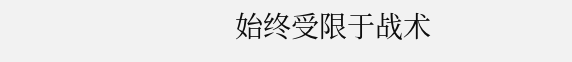始终受限于战术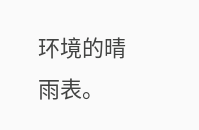环境的晴雨表。